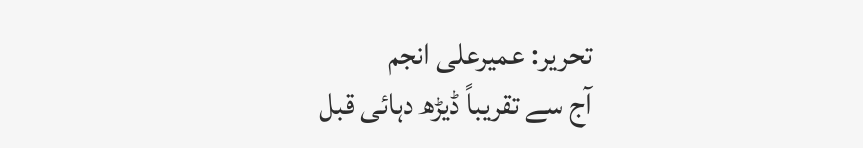تحریر: عمیرعلی انجم
آج سے تقریباً ڈیڑھ دہائی قبل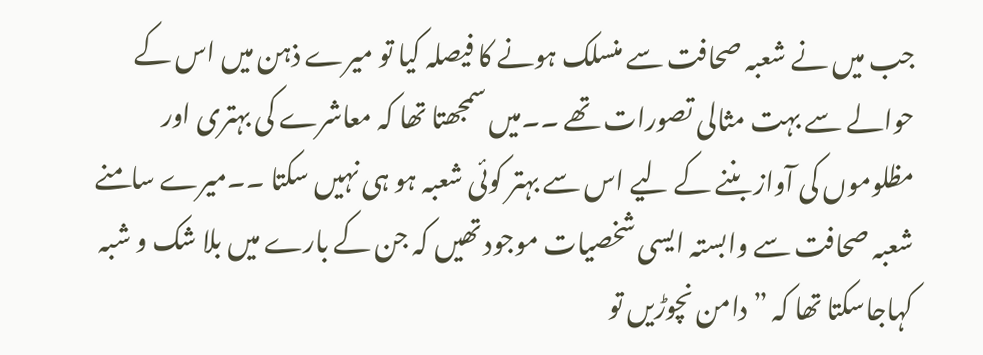جب میں نے شعبہ صحافت سے منسلک ہونے کا فیصلہ کیا تو میرے ذہن میں اس کے حوالے سے بہت مثالی تصورات تھے ۔۔میں سمجھتا تھا کہ معاشرے کی بہتری اور مظلوموں کی آواز بننے کے لیے اس سے بہتر کوئی شعبہ ہو ہی نہیں سکتا ۔۔میرے سامنے شعبہ صحافت سے وابستہ ایسی شخصیات موجود تھیں کہ جن کے بارے میں بلا شک و شبہ کہاجاسکتا تھا کہ ”دامن نچوڑیں تو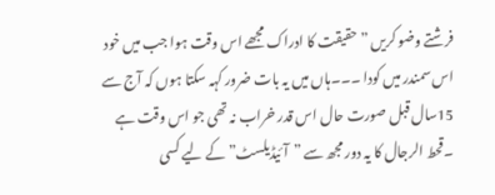فرشتے وضو کریں ” حقیقت کا ادراک مجھے اس وقت ہوا جب میں خود اس سمندر میں کودا ۔۔۔ہاں میں یہ بات ضرور کہہ سکتا ہوں کہ آج سے 15سال قبل صورت حال اس قدر خراب نہ تھی جو اس وقت ہے ۔قحط الرجال کا یہ دور مجھ سے ”آئیڈیلسٹ” کے لیے کسی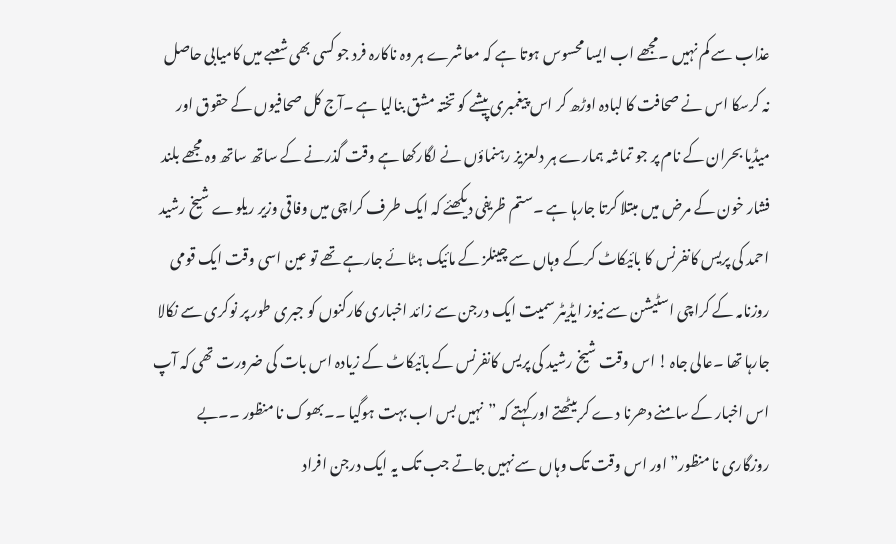عذاب سے کم نہیں ۔مجھے اب ایسا محسوس ہوتا ہے کہ معاشرے ہر وہ ناکارہ فرد جو کسی بھی شعبے میں کامیابی حاصل نہ کرسکا اس نے صحافت کا لبادہ اوڑھ کر اس پیغمبری پیشے کو تختہ مشق بنالیا ہے ۔آج کل صحافیوں کے حقوق اور میڈیا بحران کے نام پر جو تماشہ ہمارے ہر دلعزیز رہنماؤں نے لگارکھا ہے وقت گذرنے کے ساتھ ساتھ وہ مجھے بلند فشار خون کے مرض میں مبتلا کرتا جارہا ہے ۔ستم ظریفی دیکھئے کہ ایک طرف کراچی میں وفاقی وزیر ریلوے شیخ رشید احمد کی پریس کانفرنس کا بائیکاٹ کرکے وہاں سے چینلز کے مائیک ہٹائے جارہے تھے تو عین اسی وقت ایک قومی روزنامہ کے کراچی اسٹیشن سے نیوز ایڈیٹر سمیت ایک درجن سے زائد اخباری کارکنوں کو جبری طور پر نوکری سے نکالا جارہا تھا ۔عالی جاہ ! اس وقت شیخ رشید کی پریس کانفرنس کے بائیکاٹ کے زیادہ اس بات کی ضرورت تھی کہ آپ اس اخبار کے سامنے دھرنا دے کر بیٹھتے اور کہتے کہ ”نہیں بس اب بہت ہوگیا ۔۔بھوک نا منظور ۔۔بے روزگاری نا منظور” اور اس وقت تک وہاں سے نہیں جاتے جب تک یہ ایک درجن افراد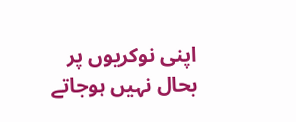اپنی نوکریوں پر بحال نہیں ہوجاتے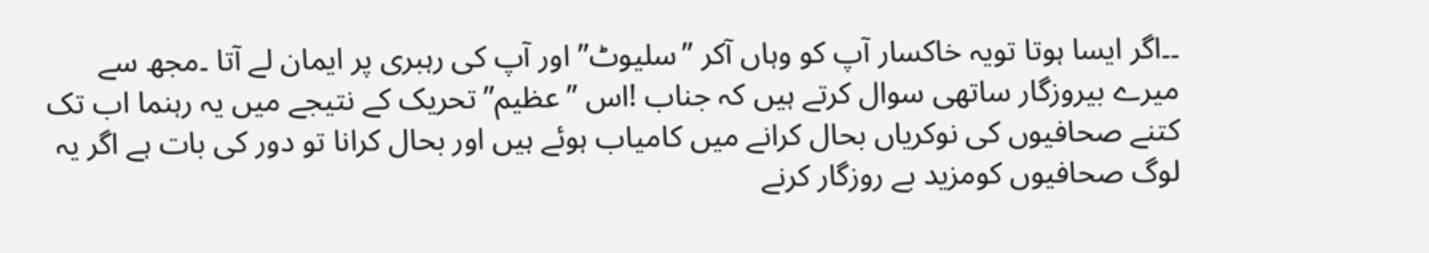۔۔اگر ایسا ہوتا تویہ خاکسار آپ کو وہاں آکر ”سلیوٹ” اور آپ کی رہبری پر ایمان لے آتا ۔مجھ سے میرے بیروزگار ساتھی سوال کرتے ہیں کہ جناب !اس ”عظیم” تحریک کے نتیجے میں یہ رہنما اب تک کتنے صحافیوں کی نوکریاں بحال کرانے میں کامیاب ہوئے ہیں اور بحال کرانا تو دور کی بات ہے اگر یہ لوگ صحافیوں کومزید بے روزگار کرنے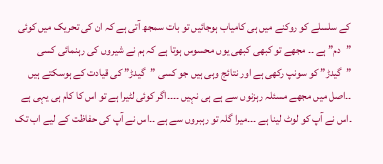کے سلسلے کو روکنے میں ہی کامیاب ہوجائیں تو بات سمجھ آتی ہے کہ ان کی تحریک میں کوئی ”دم” ہے ۔۔ مجھے تو کبھی کبھی یوں محسوس ہوتا ہے کہ ہم نے شیروں کی رہنمائی کسی ”گیدڑ” کو سونپ رکھی ہے اور نتائج وہی ہیں جو کسی ”گیدڑ” کی قیادت کے ہوسکتے ہیں ۔۔اصل میں مجھے مسئلہ رہزنوں سے ہے ہی نہیں ۔۔۔۔اگر کوئی لٹیرا ہے تو اس کا کام ہی یہی ہے ۔اس نے آپ کو لوٹ لینا ہے ۔۔۔میرا گلہ تو رہبروں سے ہے ۔۔اس نے آپ کی حفاظت کے لیے اب تک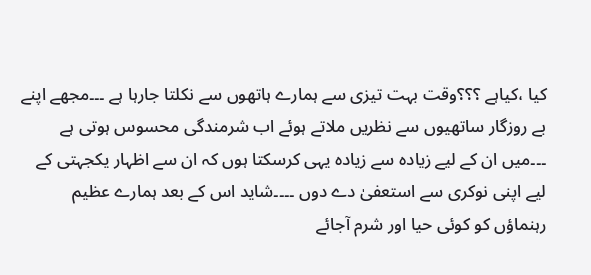کیا ،کیاہے ؟؟؟وقت بہت تیزی سے ہمارے ہاتھوں سے نکلتا جارہا ہے ۔۔۔مجھے اپنے بے روزگار ساتھیوں سے نظریں ملاتے ہوئے اب شرمندگی محسوس ہوتی ہے ۔۔۔میں ان کے لیے زیادہ سے زیادہ یہی کرسکتا ہوں کہ ان سے اظہار یکجہتی کے لیے اپنی نوکری سے استعفیٰ دے دوں ۔۔۔۔شاید اس کے بعد ہمارے عظیم رہنماؤں کو کوئی حیا اور شرم آجائے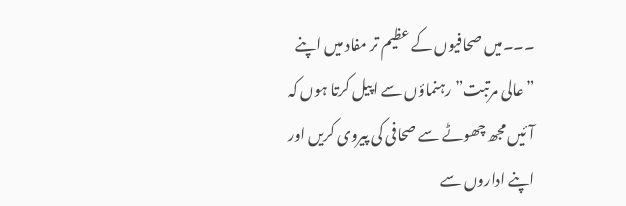۔۔۔میں صحافیوں کے عظیم تر مفاد میں اپنے ”عالی مرتبت” رہنماؤں سے اپیل کرتا ہوں کہ آئیں مجھ چھوٹے سے صحافی کی پیروی کریں اور اپنے اداروں سے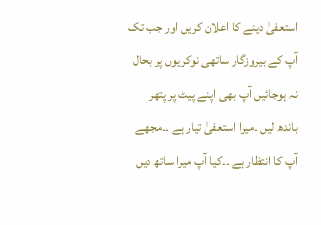استعفیٰ دینے کا اعلان کریں اور جب تک آپ کے بیروزگار ساتھی نوکریوں پر بحال نہ ہوجائیں آپ بھی اپنے پیٹ پر پتھر باندھ لیں ۔میرا استعفیٰ تیار ہے ۔۔مجھے آپ کا انتظار ہے ۔۔کیا آپ میرا ساتھ دیں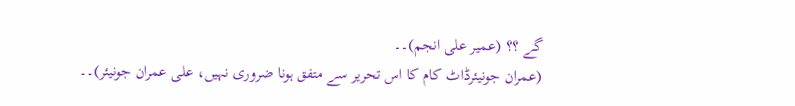گے ؟؟ (عمیر علی انجم)۔۔
(عمران جونیئرڈاٹ کام کا اس تحریر سے متفق ہونا ضروری نہیں، علی عمران جونیئر)۔۔